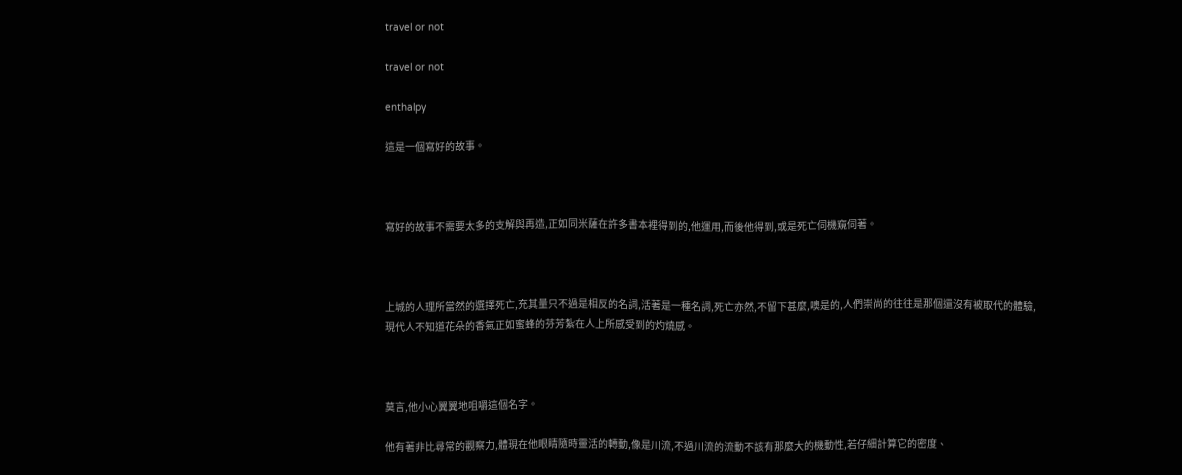travel or not

travel or not

enthalpy

這是一個寫好的故事。



寫好的故事不需要太多的支解與再造,正如同米薩在許多書本裡得到的,他運用,而後他得到,或是死亡伺機窺伺著。



上城的人理所當然的選擇死亡,充其量只不過是相反的名詞,活著是一種名詞,死亡亦然,不留下甚麼,噢是的,人們崇尚的往往是那個還沒有被取代的體驗,現代人不知道花朵的香氣正如蜜蜂的芬芳紮在人上所感受到的灼燒感。



莫言,他小心翼翼地咀嚼這個名字。

他有著非比尋常的觀察力,體現在他眼睛隨時靈活的轉動,像是川流,不過川流的流動不該有那麼大的機動性,若仔細計算它的密度、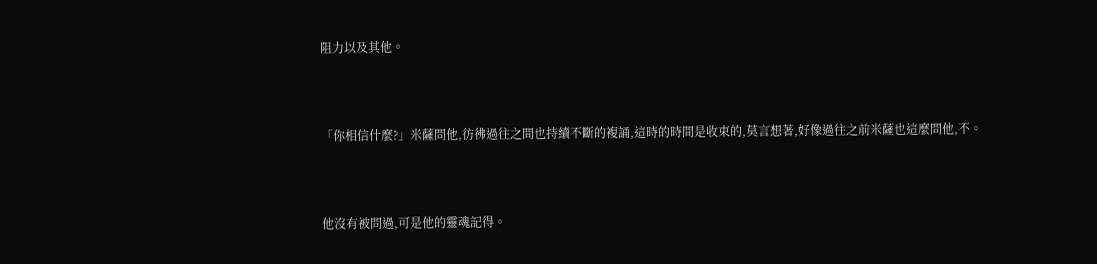阻力以及其他。



「你相信什麼?」米薩問他,彷彿過往之間也持續不斷的複誦,這時的時間是收束的,莫言想著,好像過往之前米薩也這麼問他,不。



他沒有被問過,可是他的靈魂記得。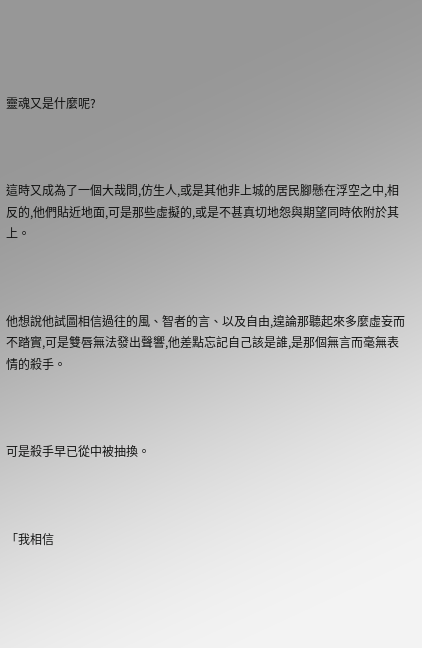靈魂又是什麼呢?



這時又成為了一個大哉問,仿生人,或是其他非上城的居民腳懸在浮空之中,相反的,他們貼近地面,可是那些虛擬的,或是不甚真切地怨與期望同時依附於其上。



他想說他試圖相信過往的風、智者的言、以及自由,遑論那聽起來多麼虛妄而不踏實,可是雙唇無法發出聲響,他差點忘記自己該是誰,是那個無言而毫無表情的殺手。



可是殺手早已從中被抽換。



「我相信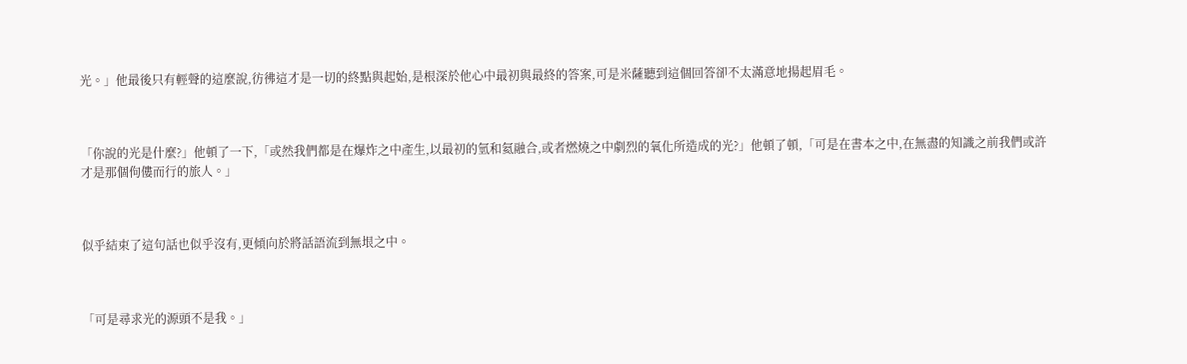光。」他最後只有輕聲的這麼說,彷彿這才是一切的終點與起始,是根深於他心中最初與最終的答案,可是米薩聽到這個回答卻不太滿意地揚起眉毛。



「你說的光是什麼?」他頓了一下,「或然我們都是在爆炸之中產生,以最初的氫和氦融合,或者燃燒之中劇烈的氧化所造成的光?」他頓了頓,「可是在書本之中,在無盡的知識之前我們或許才是那個佝僂而行的旅人。」



似乎結束了這句話也似乎沒有,更傾向於將話語流到無垠之中。



「可是尋求光的源頭不是我。」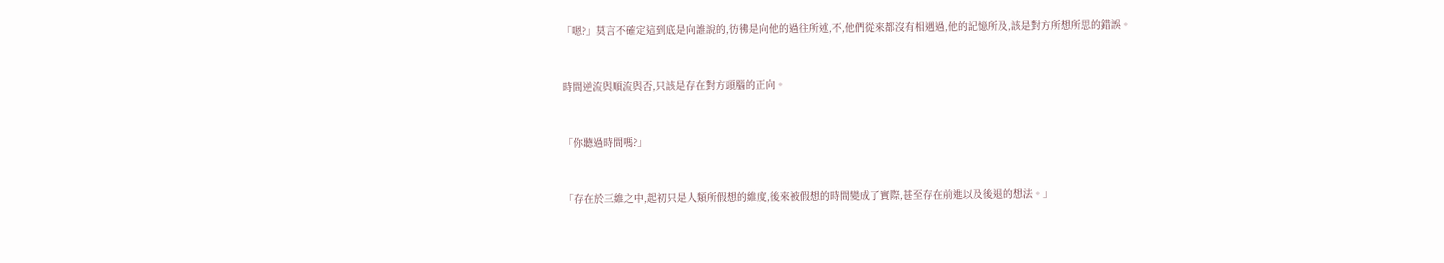「嗯?」莫言不確定這到底是向誰說的,彷彿是向他的過往所述,不,他們從來都沒有相遇過,他的記憶所及,該是對方所想所思的錯誤。



時間逆流與順流與否,只該是存在對方頭腦的正向。



「你聽過時間嗎?」



「存在於三維之中,起初只是人類所假想的維度,後來被假想的時間變成了實際,甚至存在前進以及後退的想法。」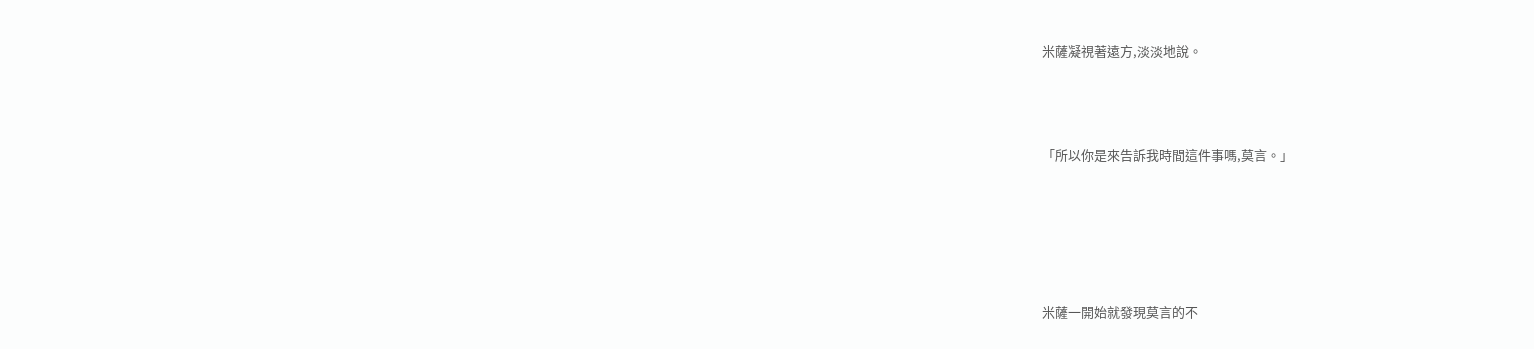米薩凝視著遠方,淡淡地說。



「所以你是來告訴我時間這件事嗎,莫言。」





米薩一開始就發現莫言的不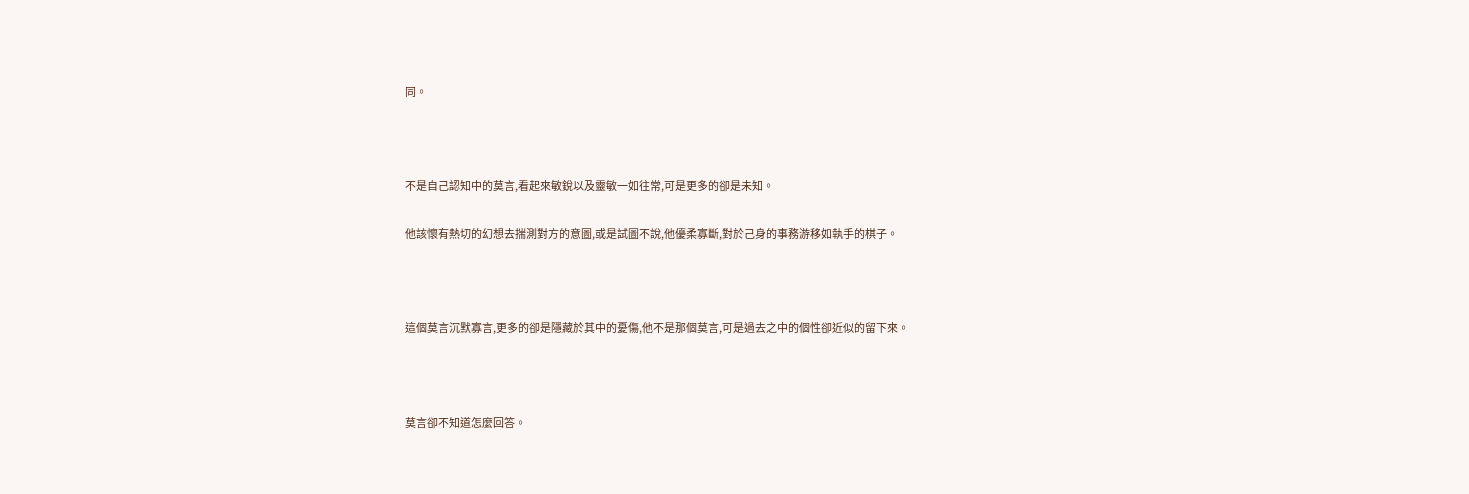同。



不是自己認知中的莫言,看起來敏銳以及靈敏一如往常,可是更多的卻是未知。

他該懷有熱切的幻想去揣測對方的意圖,或是試圖不說,他優柔寡斷,對於己身的事務游移如執手的棋子。



這個莫言沉默寡言,更多的卻是隱藏於其中的憂傷,他不是那個莫言,可是過去之中的個性卻近似的留下來。



莫言卻不知道怎麼回答。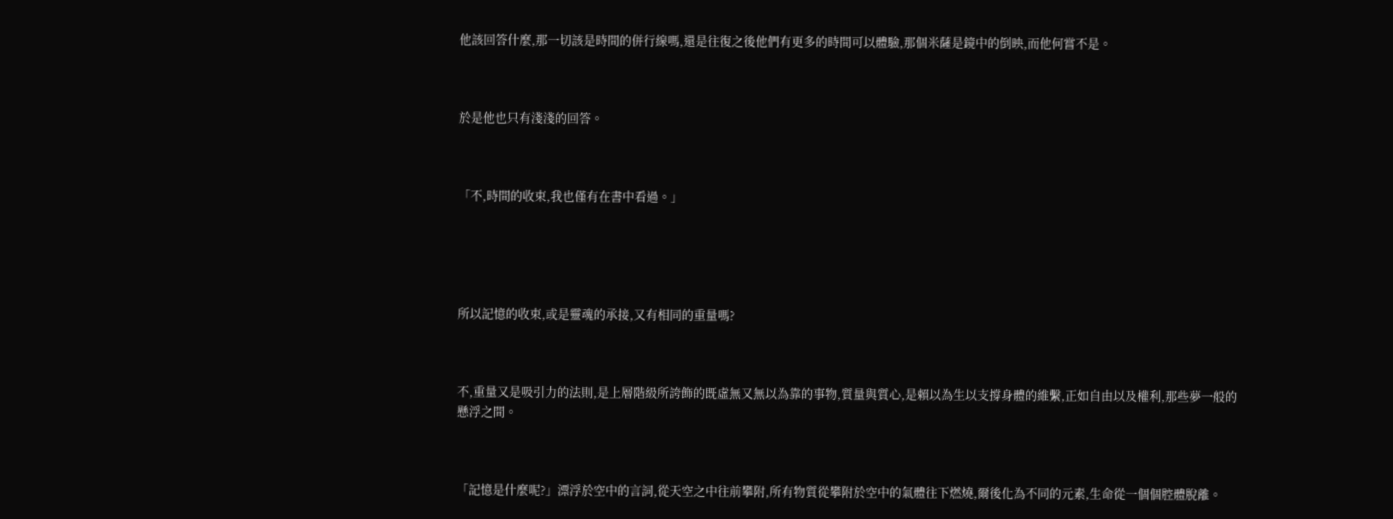他該回答什麼,那一切該是時間的併行線嗎,還是往復之後他們有更多的時間可以體驗,那個米薩是鏡中的倒映,而他何嘗不是。



於是他也只有淺淺的回答。



「不,時間的收束,我也僅有在書中看過。」





所以記憶的收束,或是靈魂的承接,又有相同的重量嗎?



不,重量又是吸引力的法則,是上層階級所誇飾的既虛無又無以為靠的事物,質量與質心,是賴以為生以支撐身體的維繫,正如自由以及權利,那些夢一般的懸浮之間。



「記憶是什麼呢?」漂浮於空中的言詞,從天空之中往前攀附,所有物質從攀附於空中的氣體往下燃燒,爾後化為不同的元素,生命從一個個腔體脫離。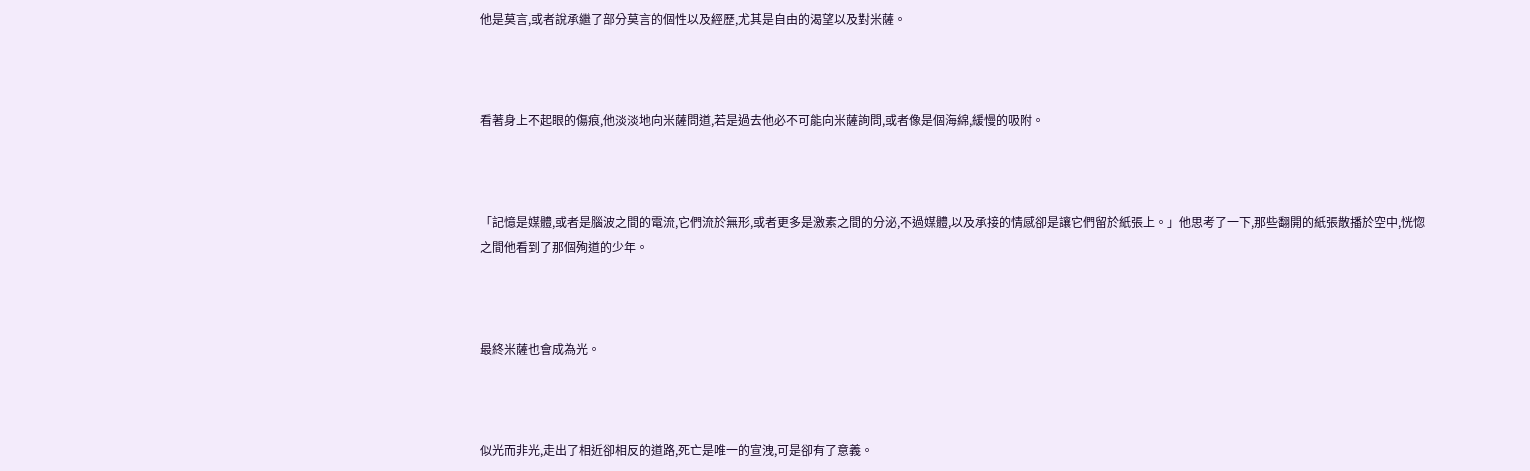他是莫言,或者說承繼了部分莫言的個性以及經歷,尤其是自由的渴望以及對米薩。



看著身上不起眼的傷痕,他淡淡地向米薩問道,若是過去他必不可能向米薩詢問,或者像是個海綿,緩慢的吸附。



「記憶是媒體,或者是腦波之間的電流,它們流於無形,或者更多是激素之間的分泌,不過媒體,以及承接的情感卻是讓它們留於紙張上。」他思考了一下,那些翻開的紙張散播於空中,恍惚之間他看到了那個殉道的少年。



最終米薩也會成為光。



似光而非光,走出了相近卻相反的道路,死亡是唯一的宣洩,可是卻有了意義。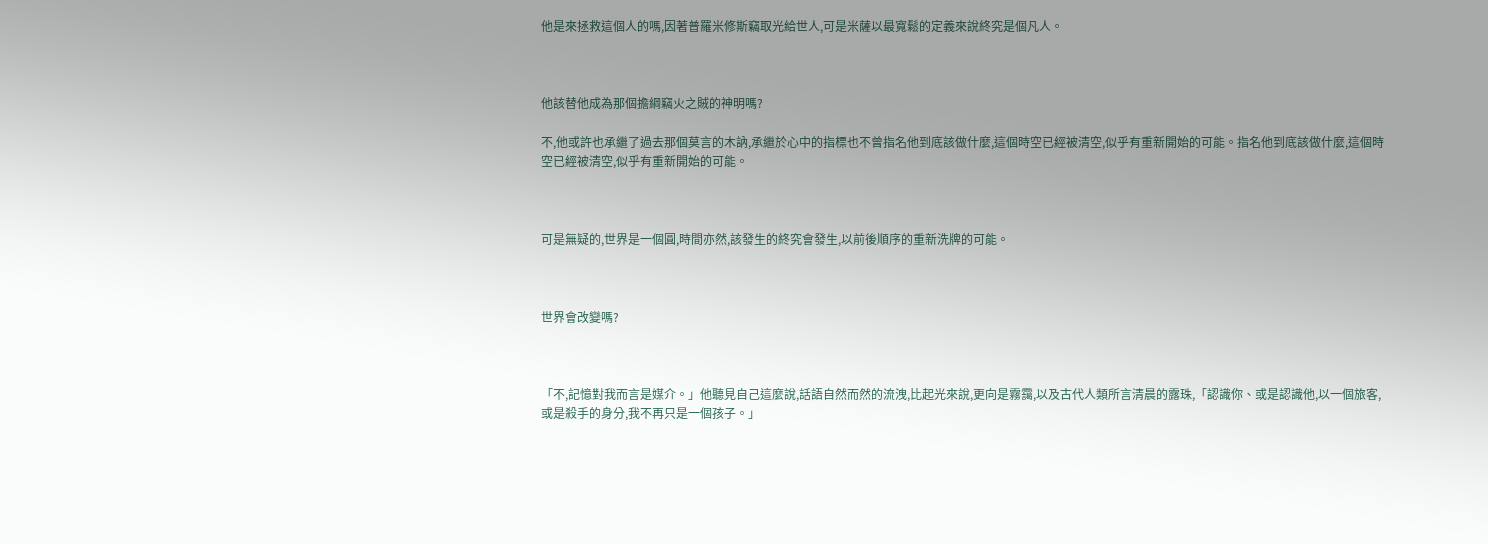他是來拯救這個人的嗎,因著普羅米修斯竊取光給世人,可是米薩以最寬鬆的定義來說終究是個凡人。



他該替他成為那個擔綱竊火之賊的神明嗎?

不,他或許也承繼了過去那個莫言的木訥,承繼於心中的指標也不曾指名他到底該做什麼,這個時空已經被清空,似乎有重新開始的可能。指名他到底該做什麼,這個時空已經被清空,似乎有重新開始的可能。



可是無疑的,世界是一個圓,時間亦然,該發生的終究會發生,以前後順序的重新洗牌的可能。



世界會改變嗎?



「不,記憶對我而言是媒介。」他聽見自己這麼說,話語自然而然的流洩,比起光來說,更向是霧靄,以及古代人類所言清晨的露珠,「認識你、或是認識他,以一個旅客,或是殺手的身分,我不再只是一個孩子。」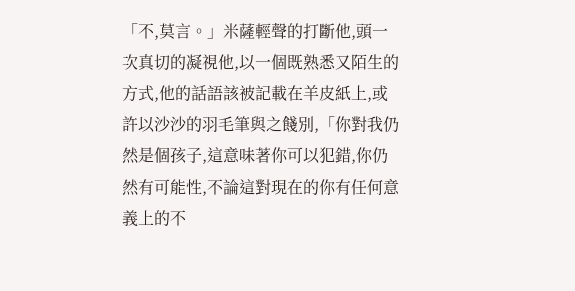「不,莫言。」米薩輕聲的打斷他,頭一次真切的凝視他,以一個既熟悉又陌生的方式,他的話語該被記載在羊皮紙上,或許以沙沙的羽毛筆與之餞別,「你對我仍然是個孩子,這意味著你可以犯錯,你仍然有可能性,不論這對現在的你有任何意義上的不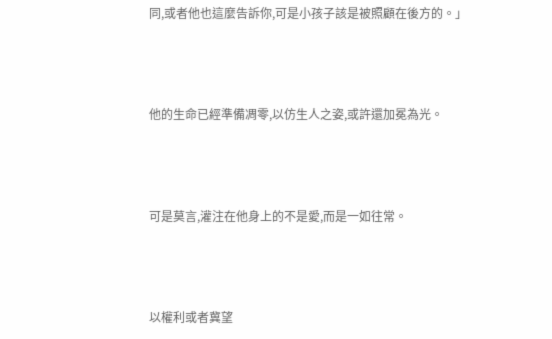同,或者他也這麼告訴你,可是小孩子該是被照顧在後方的。」



他的生命已經準備凋零,以仿生人之姿,或許還加冕為光。



可是莫言,灌注在他身上的不是愛,而是一如往常。



以權利或者冀望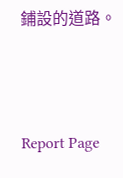鋪設的道路。



Report Page